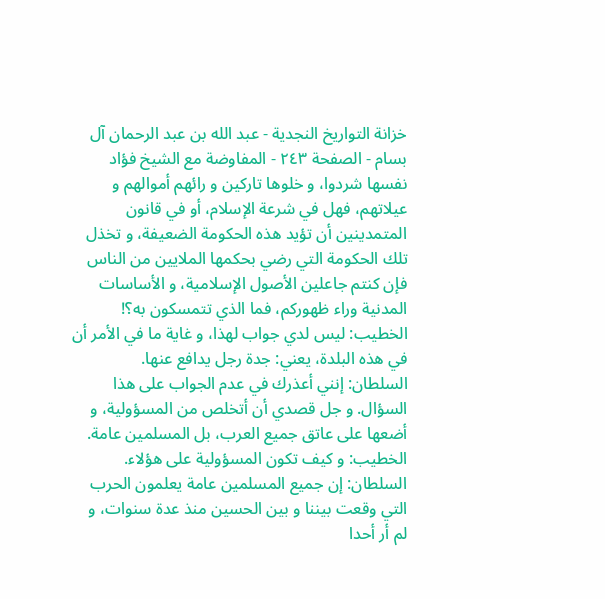خزانة التواريخ النجدية - عبد الله بن عبد الرحمان آل بسام - الصفحة ٢٤٣ - المفاوضة مع الشيخ فؤاد
نفسها شردوا، و خلوها تاركين و رائهم أموالهم و عيلاتهم، فهل في شرعة الإسلام، أو في قانون المتمدينين أن تؤيد هذه الحكومة الضعيفة، و تخذل تلك الحكومة التي رضي بحكمها الملايين من الناس فإن كنتم جاعلين الأصول الإسلامية، و الأساسات المدنية وراء ظهوركم، فما الذي تتمسكون به؟!
الخطيب: ليس لدي جواب لهذا، و غاية ما في الأمر أن في هذه البلدة، يعني: جدة رجل يدافع عنها.
السلطان: إنني أعذرك في عدم الجواب على هذا السؤال. و جل قصدي أن أتخلص من المسؤولية، و أضعها على عاتق جميع العرب، بل المسلمين عامة.
الخطيب: و كيف تكون المسؤولية على هؤلاء.
السلطان: إن جميع المسلمين عامة يعلمون الحرب التي وقعت بيننا و بين الحسين منذ عدة سنوات، و لم أر أحدا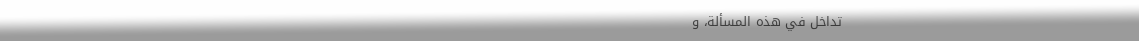تداخل في هذه المسألة، و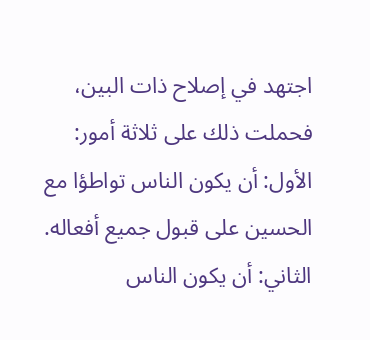اجتهد في إصلاح ذات البين، فحملت ذلك على ثلاثة أمور:
الأول: أن يكون الناس تواطؤا مع الحسين على قبول جميع أفعاله.
الثاني: أن يكون الناس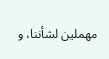مهملين لشأننا، و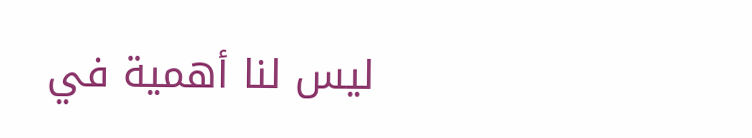ليس لنا أهمية في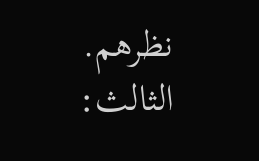نظرهم.
الثالث: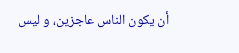أن يكون الناس عاجزين، و ليس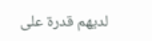لديهم قدرة على